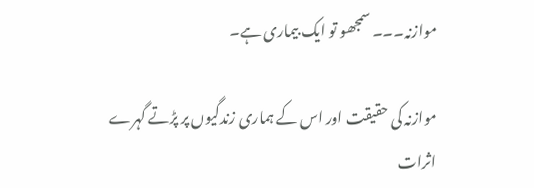موازنہ۔۔۔ سمجھو تو ایک بیماری ہے۔

موازنہ کی حقیقت اور اس کے ہماری زندگیوں پر پڑتے گہرے اثرات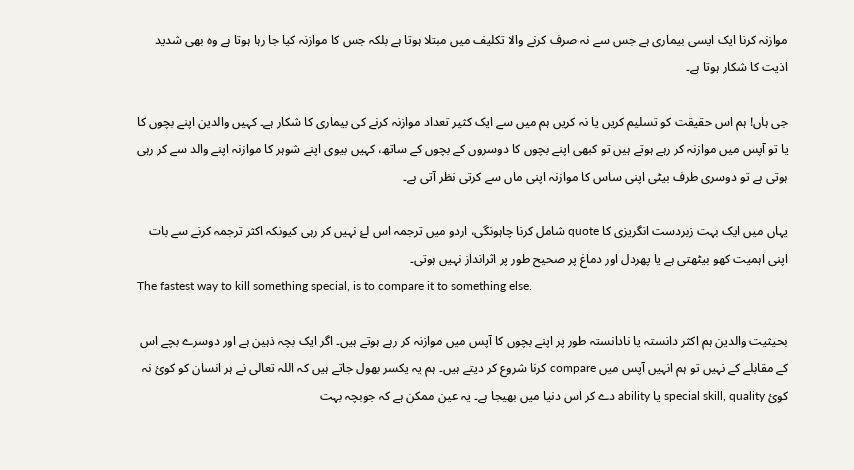موازنہ کرنا ایک ایسی بیماری ہے جس سے نہ صرف کرنے والا تکلیف میں مبتلا ہوتا ہے بلکہ جس کا موازنہ کیا جا رہا ہوتا ہے وہ بھی شدید اذیت کا شکار ہوتا ہے۔

جی ہاں! ہم اس حقیقت کو تسلیم کریں یا نہ کریں ہم میں سے ایک کثیر تعداد موازنہ کرنے کی بیماری کا شکار ہے۔ کہیں والدین اپنے بچوں کا یا تو آپس میں موازنہ کر رہے ہوتے ہیں تو کبھی اپنے بچوں کا دوسروں کے بچوں کے ساتھ، کہیں بیوی اپنے شوہر کا موازنہ اپنے والد سے کر رہی ہوتی ہے تو دوسری طرف بیٹی اپنی ساس کا موازنہ اپنی ماں سے کرتی نظر آتی ہے۔

یہاں میں ایک بہت زبردست انگریزی کا quote شامل کرنا چاہونگی، اردو میں ترجمہ اس لۓ نہیں کر رہی کیونکہ اکثر ترجمہ کرنے سے بات اپنی اہمیت کھو بیٹھتی ہے یا پھردل اور دماغ پر صحیح طور پر اثرانداز نہیں ہوتی۔
The fastest way to kill something special, is to compare it to something else.

بحیثیت والدین ہم اکثر دانستہ یا نادانستہ طور پر اپنے بچوں کا آپس میں موازنہ کر رہے ہوتے ہیں۔ اگر ایک بچہ ذہین ہے اور دوسرے بچے اس کے مقابلے کے نہیں تو ہم انہیں آپس میں compare کرنا شروع کر دیتے ہیں۔ ہم یہ یکسر بھول جاتے ہیں کہ اللہ تعالی نے ہر انسان کو کوئ نہ کوئ special skill, quality یا ability دے کر اس دنیا میں بھیجا ہے۔ یہ عین ممکن ہے کہ جوبچہ بہت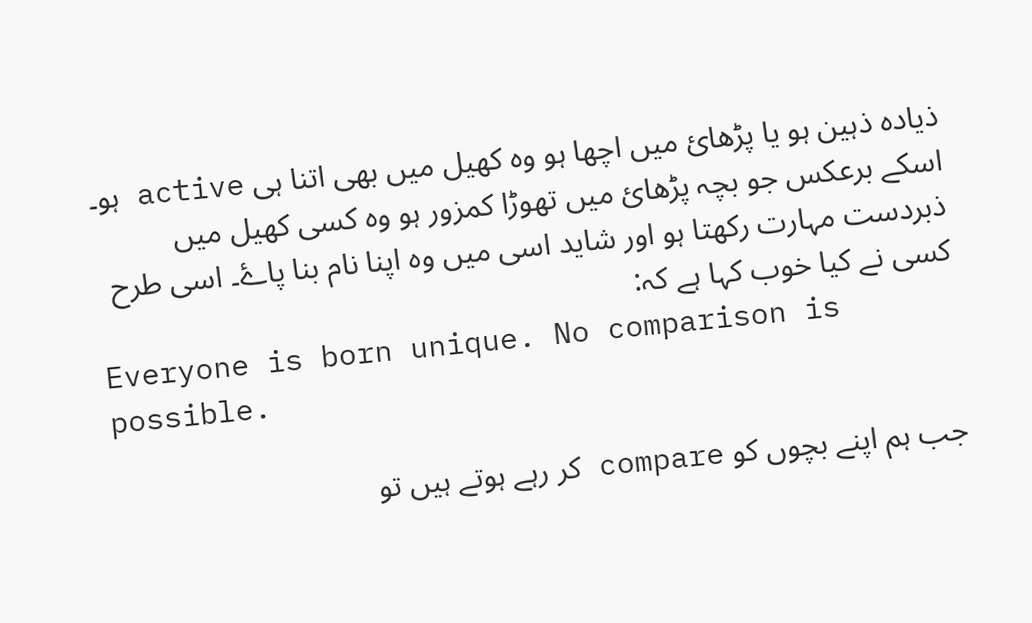ذیادہ ذہین ہو یا پڑھائ میں اچھا ہو وہ کھیل میں بھی اتنا ہی active ہو۔ اسکے برعکس جو بچہ پڑھائ میں تھوڑا کمزور ہو وہ کسی کھیل میں ذبردست مہارت رکھتا ہو اور شاید اسی میں وہ اپنا نام بنا پاۓ۔ اسی طرح کسی نے کیا خوب کہا ہے کہ:
Everyone is born unique. No comparison is possible.

جب ہم اپنے بچوں کو compare کر رہے ہوتے ہیں تو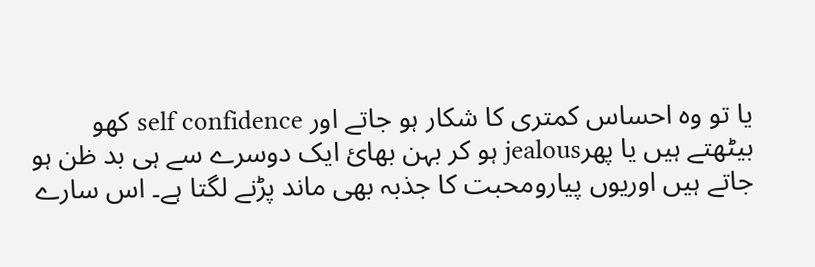یا تو وہ احساس کمتری کا شکار ہو جاتے اور self confidence کھو بیٹھتے ہیں یا پھرjealous ہو کر بہن بھائ ایک دوسرے سے ہی بد ظن ہو جاتے ہیں اوریوں پیارومحبت کا جذبہ بھی ماند پڑنے لگتا ہے۔ اس سارے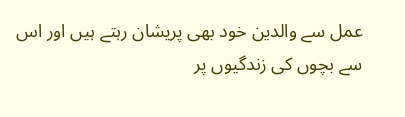عمل سے والدین خود بھی پریشان رہتے ہیں اور اس سے بچوں کی زندگیوں پر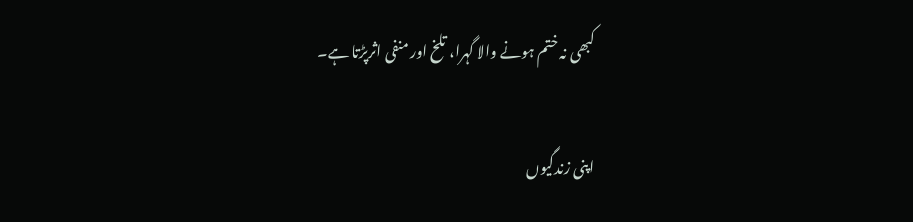کبھی نہ ختم ہونے والا گہرا، تلخ اور منفی اثرپڑتا ہے۔

اپنی زندگیوں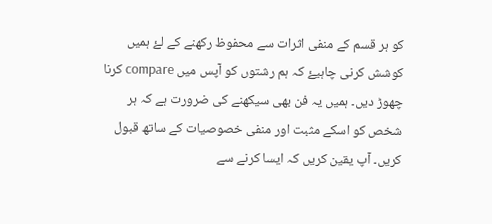کو ہر قسم کے منفی اثرات سے محفوظ رکھنے کے لۓ ہمیں کوشش کرنی چاہیۓ کہ ہم رشتوں کو آپس میں compare کرنا چھوڑ دیں۔ ہمیں یہ فن بھی سیکھنے کی ضرورت ہے کہ ہر شخص کو اسکے مثبت اور منفی خصوصیات کے ساتھ قبول کریں۔ آپ یقین کریں کہ ایسا کرنے سے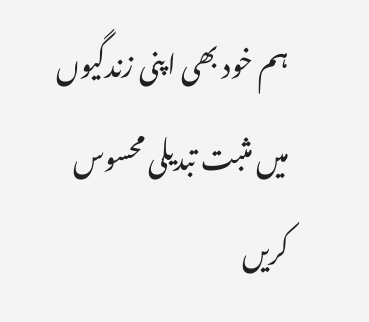ہم خود بھی اپنی زندگیوں میں مثبت تبدیلی محسوس کریں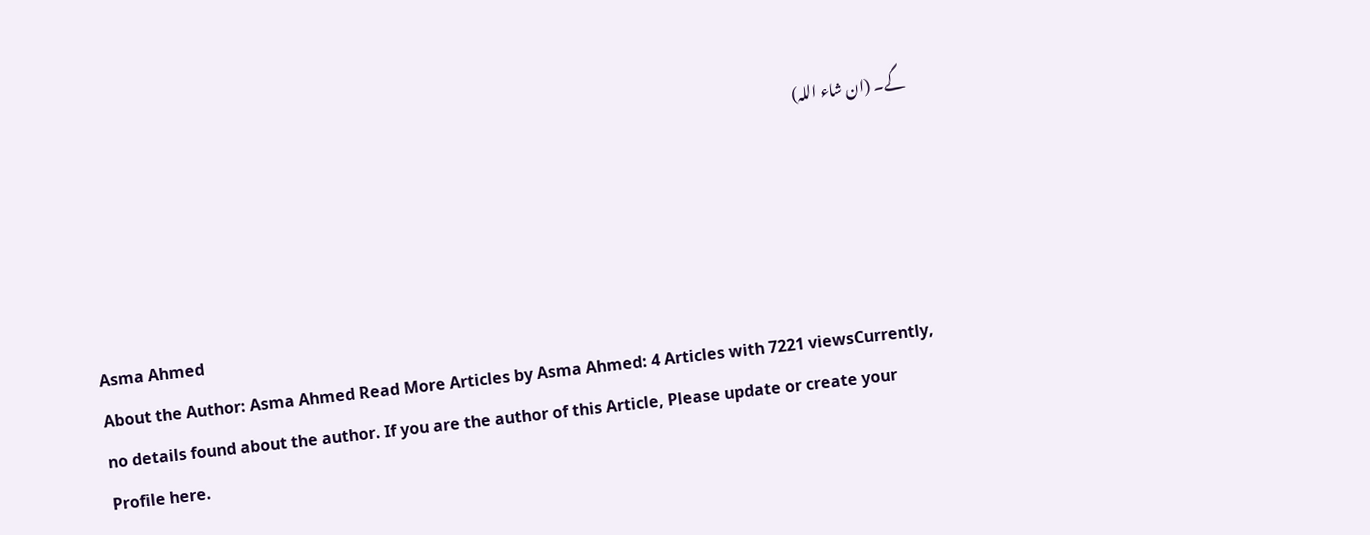گے۔ (ان شاء اللہ)




Asma Ahmed
About the Author: Asma Ahmed Read More Articles by Asma Ahmed: 4 Articles with 7221 viewsCurrently, no details found about the author. If you are the author of this Article, Please update or create your Profile here.